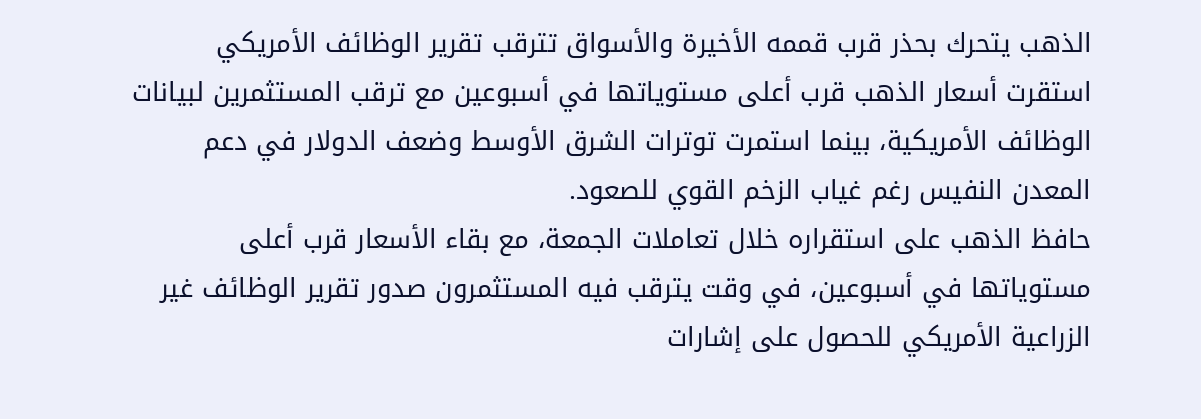الذهب يتحرك بحذر قرب قممه الأخيرة والأسواق تترقب تقرير الوظائف الأمريكي
استقرت أسعار الذهب قرب أعلى مستوياتها في أسبوعين مع ترقب المستثمرين لبيانات الوظائف الأمريكية، بينما استمرت توترات الشرق الأوسط وضعف الدولار في دعم المعدن النفيس رغم غياب الزخم القوي للصعود.
حافظ الذهب على استقراره خلال تعاملات الجمعة، مع بقاء الأسعار قرب أعلى مستوياتها في أسبوعين، في وقت يترقب فيه المستثمرون صدور تقرير الوظائف غير الزراعية الأمريكي للحصول على إشارات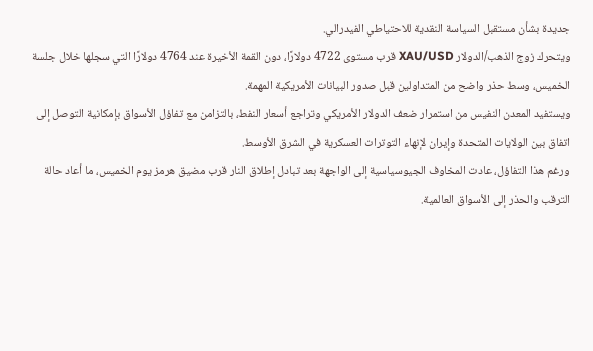جديدة بشأن مستقبل السياسة النقدية للاحتياطي الفيدرالي.
ويتحرك زوج الذهب/الدولار XAU/USD قرب مستوى 4722 دولارًا، دون القمة الأخيرة عند 4764 دولارًا التي سجلها خلال جلسة الخميس، وسط حذر واضح من المتداولين قبل صدور البيانات الأمريكية المهمة.
ويستفيد المعدن النفيس من استمرار ضعف الدولار الأمريكي وتراجع أسعار النفط، بالتزامن مع تفاؤل الأسواق بإمكانية التوصل إلى اتفاق بين الولايات المتحدة وإيران لإنهاء التوترات العسكرية في الشرق الأوسط.
ورغم هذا التفاؤل، عادت المخاوف الجيوسياسية إلى الواجهة بعد تبادل إطلاق النار قرب مضيق هرمز يوم الخميس، ما أعاد حالة الترقب والحذر إلى الأسواق العالمية.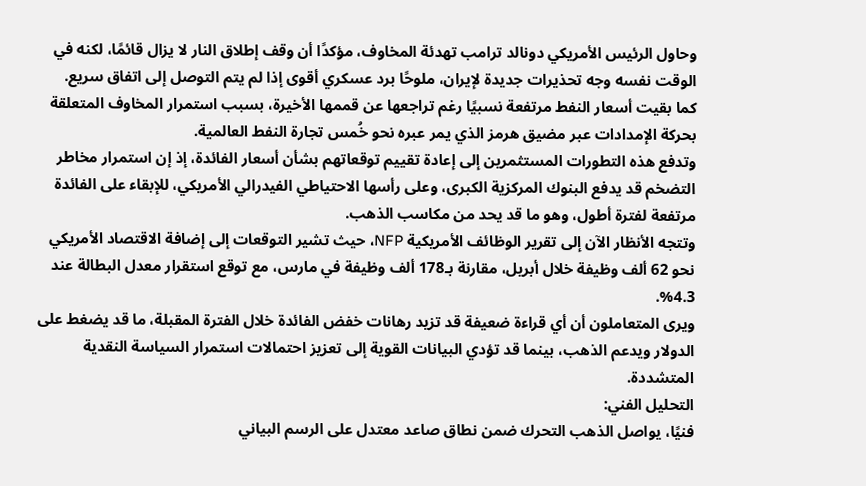وحاول الرئيس الأمريكي دونالد ترامب تهدئة المخاوف، مؤكدًا أن وقف إطلاق النار لا يزال قائمًا، لكنه في الوقت نفسه وجه تحذيرات جديدة لإيران، ملوحًا برد عسكري أقوى إذا لم يتم التوصل إلى اتفاق سريع.
كما بقيت أسعار النفط مرتفعة نسبيًا رغم تراجعها عن قممها الأخيرة، بسبب استمرار المخاوف المتعلقة بحركة الإمدادات عبر مضيق هرمز الذي يمر عبره نحو خُمس تجارة النفط العالمية.
وتدفع هذه التطورات المستثمرين إلى إعادة تقييم توقعاتهم بشأن أسعار الفائدة، إذ إن استمرار مخاطر التضخم قد يدفع البنوك المركزية الكبرى، وعلى رأسها الاحتياطي الفيدرالي الأمريكي، للإبقاء على الفائدة مرتفعة لفترة أطول، وهو ما قد يحد من مكاسب الذهب.
وتتجه الأنظار الآن إلى تقرير الوظائف الأمريكية NFP، حيث تشير التوقعات إلى إضافة الاقتصاد الأمريكي نحو 62 ألف وظيفة خلال أبريل، مقارنة بـ178 ألف وظيفة في مارس، مع توقع استقرار معدل البطالة عند 4.3%.
ويرى المتعاملون أن أي قراءة ضعيفة قد تزيد رهانات خفض الفائدة خلال الفترة المقبلة، ما قد يضغط على الدولار ويدعم الذهب، بينما قد تؤدي البيانات القوية إلى تعزيز احتمالات استمرار السياسة النقدية المتشددة.
التحليل الفني:
فنيًا، يواصل الذهب التحرك ضمن نطاق صاعد معتدل على الرسم البياني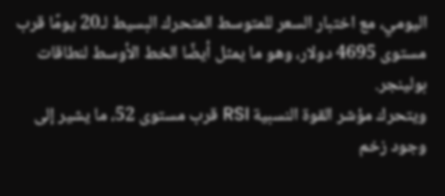اليومي، مع اختبار السعر للمتوسط المتحرك البسيط لـ20 يومًا قرب مستوى 4695 دولار، وهو ما يمثل أيضًا الخط الأوسط لنطاقات بولينجر.
ويتحرك مؤشر القوة النسبية RSI قرب مستوى 52، ما يشير إلى وجود زخم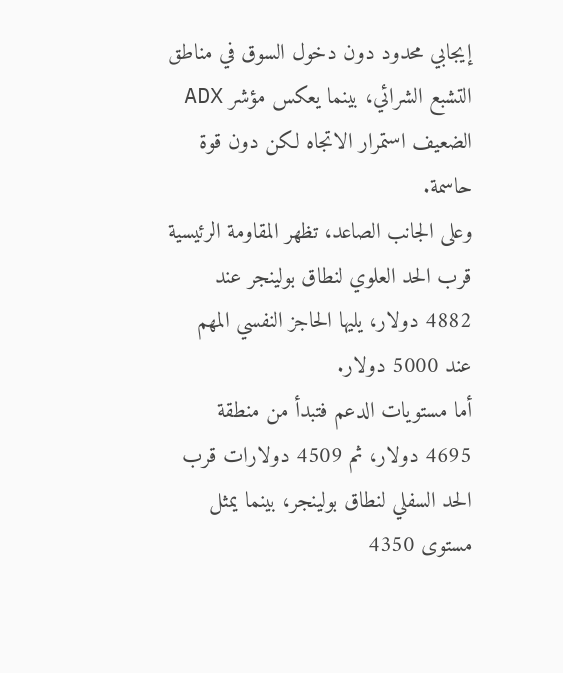إيجابي محدود دون دخول السوق في مناطق التشبع الشرائي، بينما يعكس مؤشر ADX الضعيف استمرار الاتجاه لكن دون قوة حاسمة.
وعلى الجانب الصاعد، تظهر المقاومة الرئيسية قرب الحد العلوي لنطاق بولينجر عند 4882 دولار، يليها الحاجز النفسي المهم عند 5000 دولار.
أما مستويات الدعم فتبدأ من منطقة 4695 دولار، ثم 4509 دولارات قرب الحد السفلي لنطاق بولينجر، بينما يمثل مستوى 4350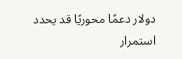دولار دعمًا محوريًا قد يحدد استمرار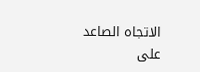الاتجاه الصاعد على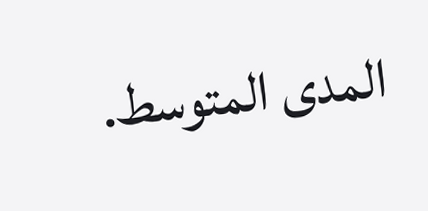المدى المتوسط.